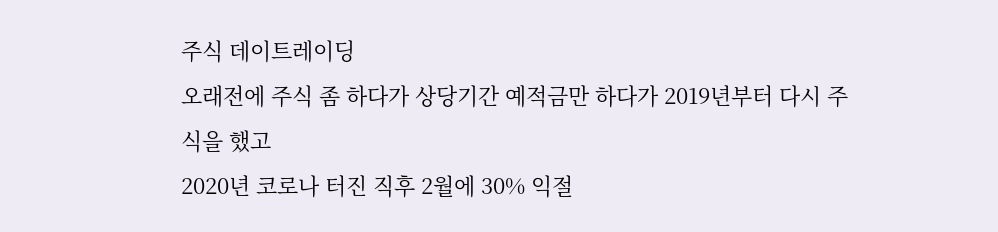주식 데이트레이딩
오래전에 주식 좀 하다가 상당기간 예적금만 하다가 2019년부터 다시 주식을 했고
2020년 코로나 터진 직후 2월에 30% 익절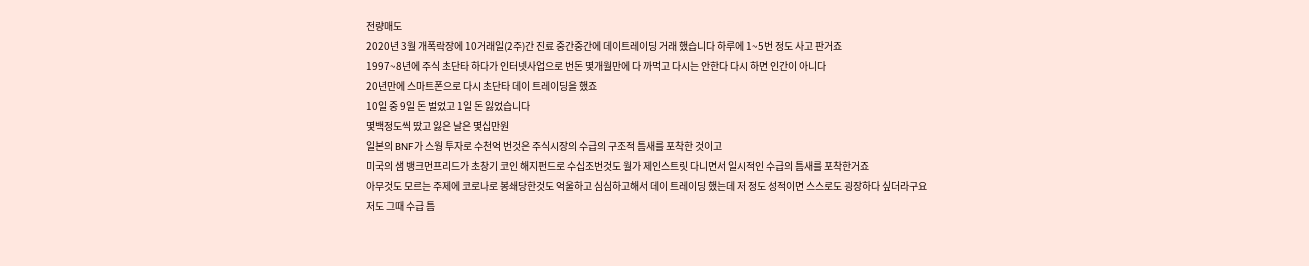전량매도
2020년 3월 개폭락장에 10거래일(2주)간 진료 중간중간에 데이트레이딩 거래 했습니다 하루에 1~5번 정도 사고 판거죠
1997~8년에 주식 초단타 하다가 인터넷사업으로 번돈 몇개월만에 다 까먹고 다시는 안한다 다시 하면 인간이 아니다
20년만에 스마트폰으로 다시 초단타 데이 트레이딩을 했죠
10일 중 9일 돈 벌었고 1일 돈 잃었습니다
몇백정도씩 땄고 잃은 날은 몇십만원
일본의 BNF가 스웡 투자로 수천억 번것은 주식시장의 수급의 구조적 틈새를 포착한 것이고
미국의 샘 뱅크먼프리드가 초창기 코인 해지펀드로 수십조번것도 월가 제인스트릿 다니면서 일시적인 수급의 틈새를 포착한거죠
아무것도 모르는 주제에 코로나로 봉쇄당한것도 억울하고 심심하고해서 데이 트레이딩 했는데 저 정도 성적이면 스스로도 굉장하다 싶더라구요
저도 그때 수급 틈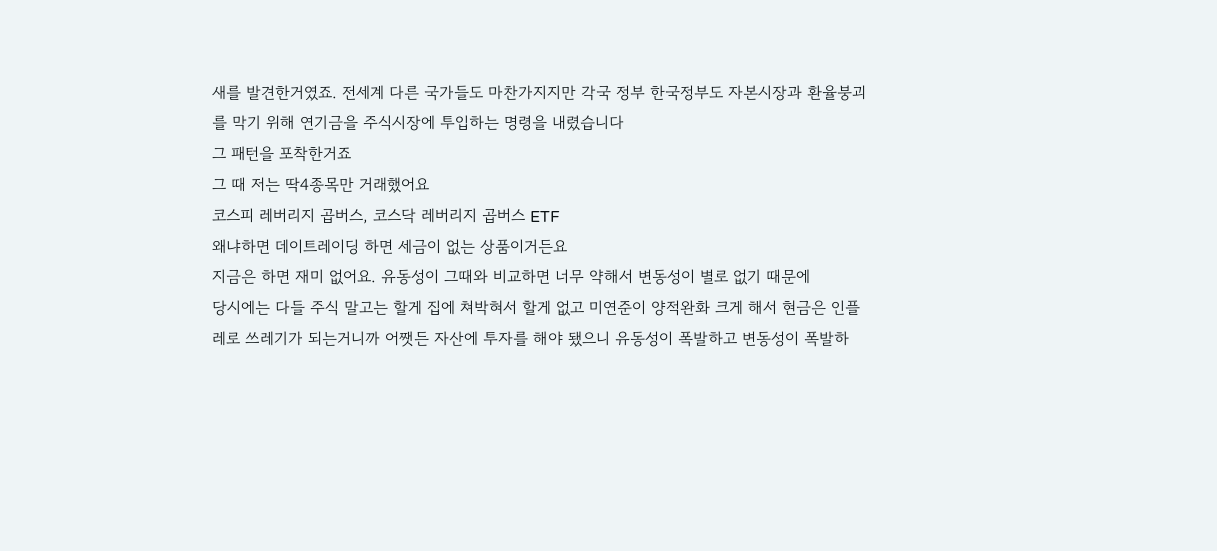새를 발견한거였죠. 전세계 다른 국가들도 마찬가지지만 각국 정부 한국정부도 자본시장과 환율붕괴를 막기 위해 연기금을 주식시장에 투입하는 명령을 내렸습니다
그 패턴을 포착한거죠
그 때 저는 딱4종목만 거래했어요
코스피 레버리지 곱버스, 코스닥 레버리지 곱버스 ETF
왜냐하면 데이트레이딩 하면 세금이 없는 상품이거든요
지금은 하면 재미 없어요. 유동성이 그때와 비교하면 너무 약해서 변동성이 별로 없기 때문에
당시에는 다들 주식 말고는 할게 집에 쳐박혀서 할게 없고 미연준이 양적완화 크게 해서 현금은 인플레로 쓰레기가 되는거니까 어쨋든 자산에 투자를 해야 됐으니 유동성이 폭발하고 변동성이 폭발하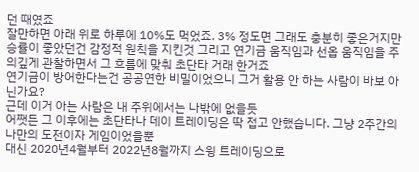던 때였죠
잘만하면 아래 위로 하루에 10%도 먹었죠. 3% 정도면 그래도 충분히 좋은거지만
승률이 좋았던건 감정적 원칙을 지킨것 그리고 연기금 움직임과 선옵 움직임을 주의깊게 관찰하면서 그 흐름에 맞춰 초단타 거래 한거죠
연기금이 방어한다는건 공공연한 비밀이었으니 그거 활용 안 하는 사람이 바보 아닌가요?
근데 이거 아는 사람은 내 주위에서는 나밖에 없을듯
어쨋든 그 이후에는 초단타나 데이 트레이딩은 딱 접고 안했습니다. 그냥 2주간의 나만의 도전이자 게임이었을뿐
대신 2020년4월부터 2022년8월까지 스윙 트레이딩으로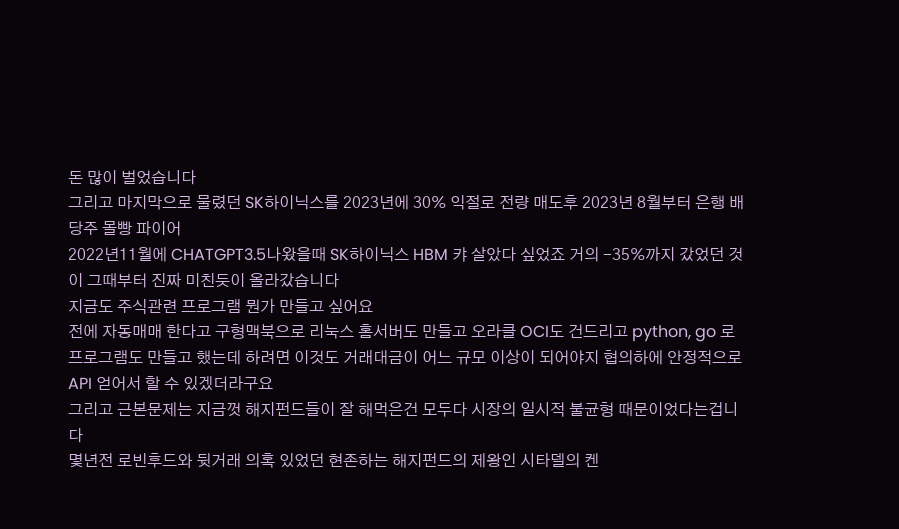돈 많이 벌었습니다
그리고 마지막으로 물렸던 SK하이닉스를 2023년에 30% 익절로 전량 매도후 2023년 8월부터 은행 배당주 몰빵 파이어
2022년11월에 CHATGPT3.5나왔을때 SK하이닉스 HBM 캬 살았다 싶었죠 거의 -35%까지 갔었던 것이 그때부터 진짜 미친듯이 올라갔습니다
지금도 주식관련 프로그램 뭔가 만들고 싶어요
전에 자동매매 한다고 구형맥북으로 리눅스 홈서버도 만들고 오라클 OCI도 건드리고 python, go 로 프로그램도 만들고 했는데 하려면 이것도 거래대금이 어느 규모 이상이 되어야지 협의하에 안정적으로 API 얻어서 할 수 있겠더라구요
그리고 근본문제는 지금껏 해지펀드들이 잘 해먹은건 모두다 시장의 일시적 불균형 때문이었다는겁니다
몇년전 로빈후드와 뒷거래 의혹 있었던 현존하는 해지펀드의 제왕인 시타델의 켄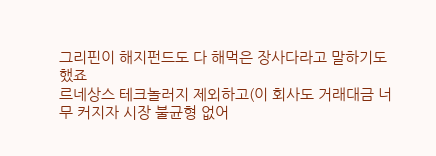그리핀이 해지펀드도 다 해먹은 장사다라고 말하기도 했죠
르네상스 테크놀러지 제외하고(이 회사도 거래대금 너무 커지자 시장 불균형 없어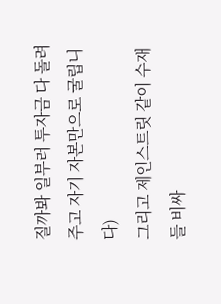질까봐 일부러 투자금 다 돌려주고 자기 자본만으로 굴립니다)
그리고 제인스트릿 같이 수재들 비싸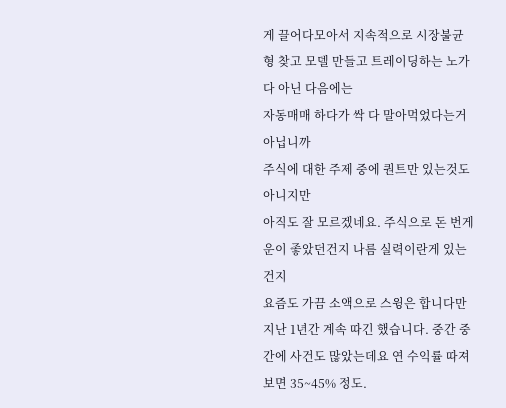게 끌어다모아서 지속적으로 시장불균형 찾고 모델 만들고 트레이딩하는 노가다 아닌 다음에는
자동매매 하다가 싹 다 말아먹었다는거 아닙니까
주식에 대한 주제 중에 퀀트만 있는것도 아니지만
아직도 잘 모르겠네요. 주식으로 돈 번게 운이 좋았던건지 나름 실력이란게 있는건지
요즘도 가끔 소액으로 스윙은 합니다만 지난 1년간 계속 따긴 했습니다. 중간 중간에 사건도 많았는데요 연 수익률 따져보면 35~45% 정도.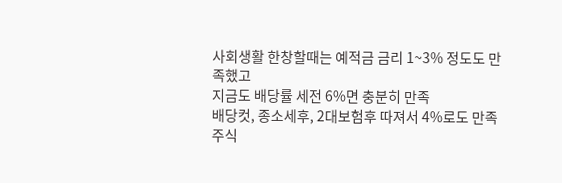사회생활 한창할때는 예적금 금리 1~3% 정도도 만족했고
지금도 배당률 세전 6%면 충분히 만족
배당컷, 종소세후, 2대보험후 따져서 4%로도 만족
주식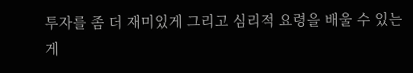투자를 좀 더 재미있게 그리고 심리적 요령을 배울 수 있는 게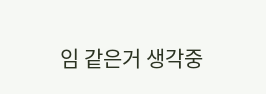임 같은거 생각중